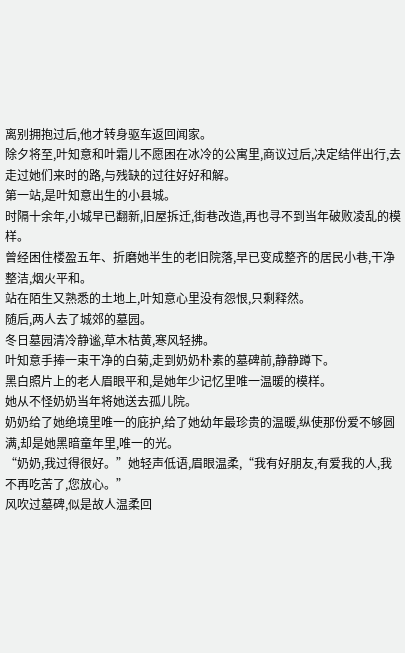离别拥抱过后,他才转身驱车返回闻家。
除夕将至,叶知意和叶霜儿不愿困在冰冷的公寓里,商议过后,决定结伴出行,去走过她们来时的路,与残缺的过往好好和解。
第一站,是叶知意出生的小县城。
时隔十余年,小城早已翻新,旧屋拆迁,街巷改造,再也寻不到当年破败凌乱的模样。
曾经困住楼盈五年、折磨她半生的老旧院落,早已变成整齐的居民小巷,干净整洁,烟火平和。
站在陌生又熟悉的土地上,叶知意心里没有怨恨,只剩释然。
随后,两人去了城郊的墓园。
冬日墓园清冷静谧,草木枯黄,寒风轻拂。
叶知意手捧一束干净的白菊,走到奶奶朴素的墓碑前,静静蹲下。
黑白照片上的老人眉眼平和,是她年少记忆里唯一温暖的模样。
她从不怪奶奶当年将她送去孤儿院。
奶奶给了她绝境里唯一的庇护,给了她幼年最珍贵的温暖,纵使那份爱不够圆满,却是她黑暗童年里,唯一的光。
“奶奶,我过得很好。”她轻声低语,眉眼温柔,“我有好朋友,有爱我的人,我不再吃苦了,您放心。”
风吹过墓碑,似是故人温柔回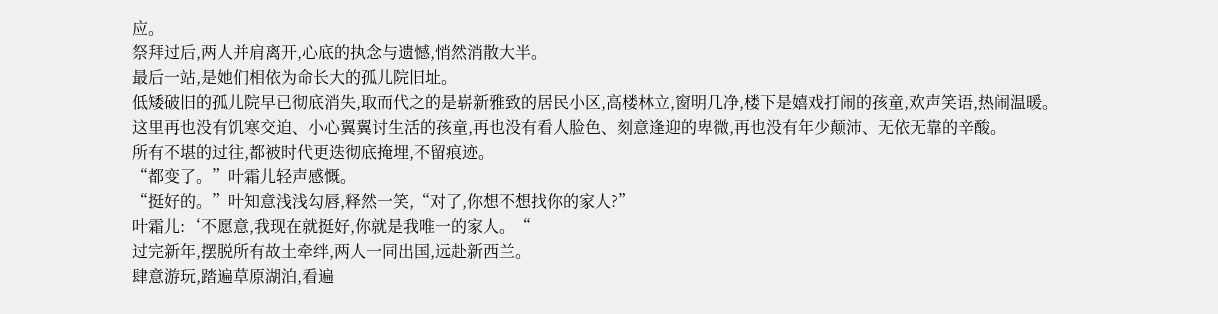应。
祭拜过后,两人并肩离开,心底的执念与遗憾,悄然消散大半。
最后一站,是她们相依为命长大的孤儿院旧址。
低矮破旧的孤儿院早已彻底消失,取而代之的是崭新雅致的居民小区,高楼林立,窗明几净,楼下是嬉戏打闹的孩童,欢声笑语,热闹温暖。
这里再也没有饥寒交迫、小心翼翼讨生活的孩童,再也没有看人脸色、刻意逢迎的卑微,再也没有年少颠沛、无依无靠的辛酸。
所有不堪的过往,都被时代更迭彻底掩埋,不留痕迹。
“都变了。”叶霜儿轻声感慨。
“挺好的。”叶知意浅浅勾唇,释然一笑,“对了,你想不想找你的家人?”
叶霜儿:‘不愿意,我现在就挺好,你就是我唯一的家人。“
过完新年,摆脱所有故土牵绊,两人一同出国,远赴新西兰。
肆意游玩,踏遍草原湖泊,看遍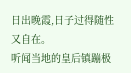日出晚霞,日子过得随性又自在。
听闻当地的皇后镇蹦极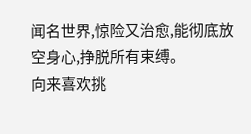闻名世界,惊险又治愈,能彻底放空身心,挣脱所有束缚。
向来喜欢挑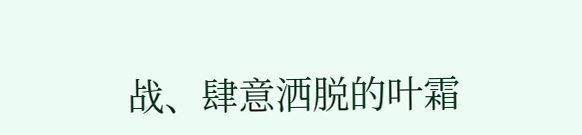战、肆意洒脱的叶霜